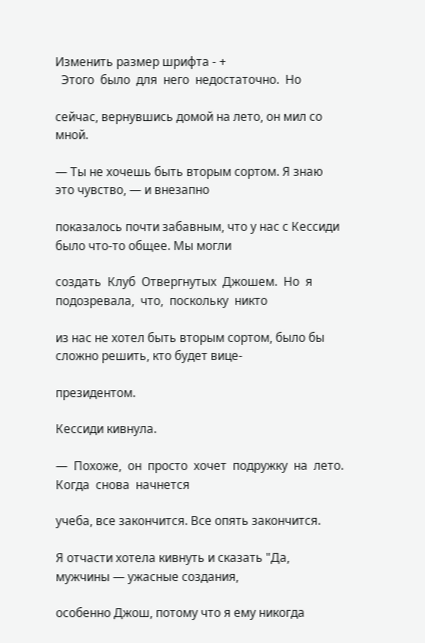Изменить размер шрифта - +
  Этого  было  для  него  недостаточно.  Но

сейчас, вернувшись домой на лето, он мил со мной.

— Ты не хочешь быть вторым сортом. Я знаю это чувство, — и внезапно

показалось почти забавным, что у нас с Кессиди было что-то общее. Мы могли

создать  Клуб  Отвергнутых  Джошем.  Но  я  подозревала,  что,  поскольку  никто

из нас не хотел быть вторым сортом, было бы сложно решить, кто будет вице-

президентом.

Кессиди кивнула.

—  Похоже,  он  просто  хочет  подружку  на  лето.  Когда  снова  начнется

учеба, все закончится. Все опять закончится.

Я отчасти хотела кивнуть и сказать "Да, мужчины — ужасные создания,

особенно Джош, потому что я ему никогда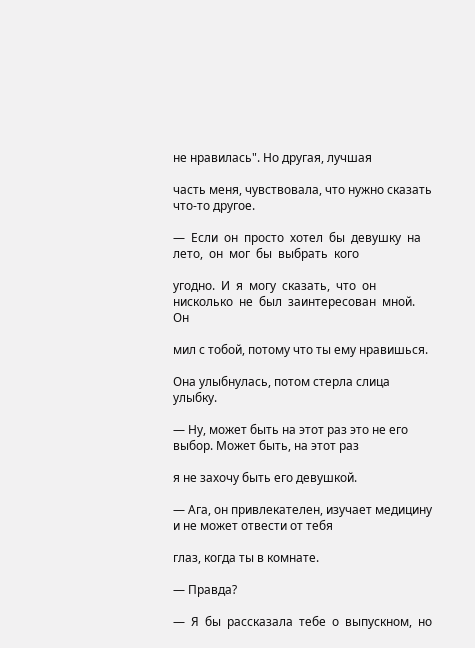не нравилась". Но другая, лучшая

часть меня, чувствовала, что нужно сказать что-то другое.

—  Если  он  просто  хотел  бы  девушку  на  лето,  он  мог  бы  выбрать  кого

угодно.  И  я  могу  сказать,  что  он  нисколько  не  был  заинтересован  мной.  Он

мил с тобой, потому что ты ему нравишься.

Она улыбнулась, потом стерла слица улыбку.

— Ну, может быть на этот раз это не его выбор. Может быть, на этот раз

я не захочу быть его девушкой.

— Ага, он привлекателен, изучает медицину и не может отвести от тебя

глаз, когда ты в комнате.

— Правда?

—  Я  бы  рассказала  тебе  о  выпускном,  но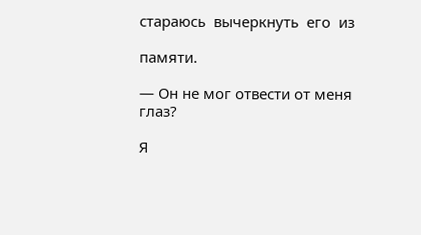стараюсь  вычеркнуть  его  из

памяти.

— Он не мог отвести от меня глаз?

Я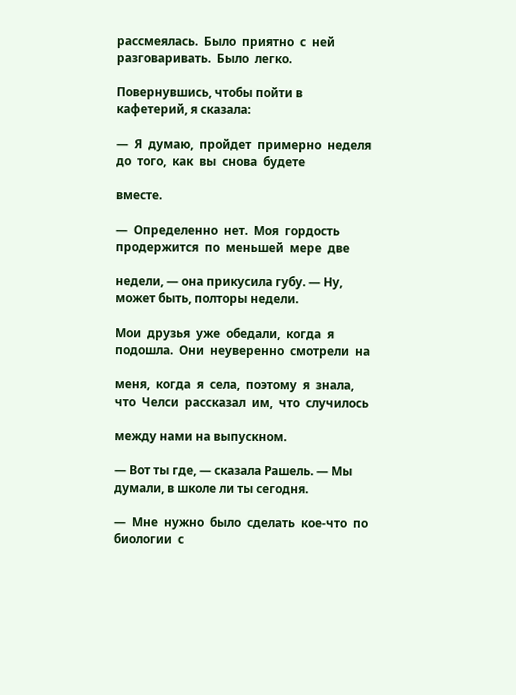рассмеялась.  Было  приятно  с  ней  разговаривать.  Было  легко.

Повернувшись, чтобы пойти в кафетерий, я сказала:

—  Я  думаю,  пройдет  примерно  неделя  до  того,  как  вы  снова  будете

вместе.

—  Определенно  нет.  Моя  гордость  продержится  по  меньшей  мере  две

недели, — она прикусила губу. — Ну, может быть, полторы недели.

Мои  друзья  уже  обедали,  когда  я  подошла.  Они  неуверенно  смотрели  на

меня,  когда  я  села,  поэтому  я  знала,  что  Челси  рассказал  им,  что  случилось

между нами на выпускном.

— Вот ты где, — сказала Рашель. — Мы думали, в школе ли ты сегодня.

—  Мне  нужно  было  сделать  кое-что  по  биологии  с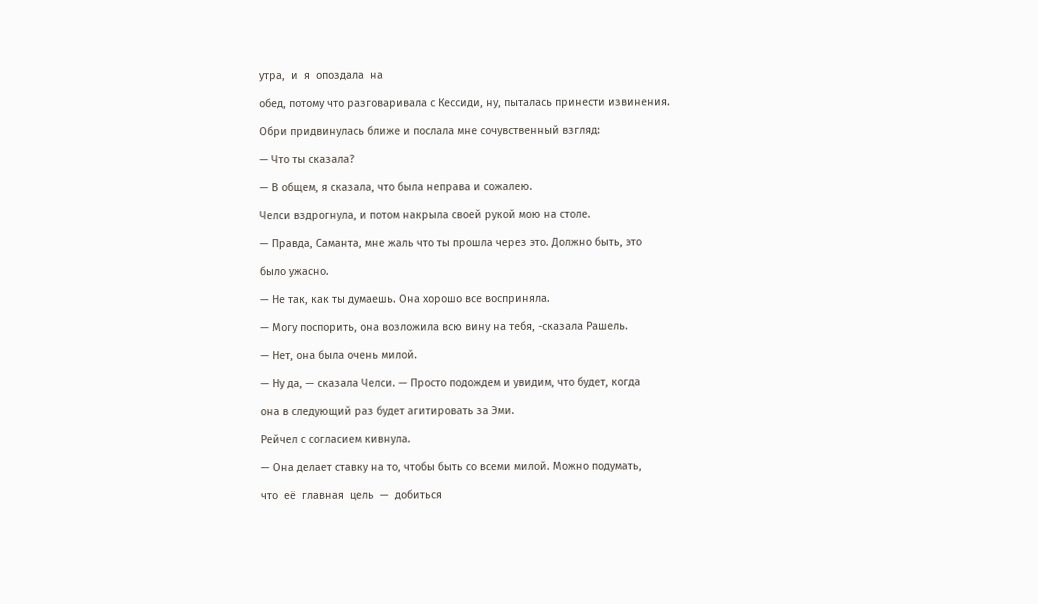утра,  и  я  опоздала  на

обед, потому что разговаривала с Кессиди, ну, пыталась принести извинения.

Обри придвинулась ближе и послала мне сочувственный взгляд:

— Что ты сказала?

— В общем, я сказала, что была неправа и сожалею.

Челси вздрогнула, и потом накрыла своей рукой мою на столе.

— Правда, Саманта, мне жаль что ты прошла через это. Должно быть, это

было ужасно.

— Не так, как ты думаешь. Она хорошо все восприняла.

— Могу поспорить, она возложила всю вину на тебя, -сказала Рашель.

— Нет, она была очень милой.

— Ну да, — сказала Челси. — Просто подождем и увидим, что будет, когда

она в следующий раз будет агитировать за Эми.

Рейчел с согласием кивнула.

— Она делает ставку на то, чтобы быть со всеми милой. Можно подумать,

что  её  главная  цель  —  добиться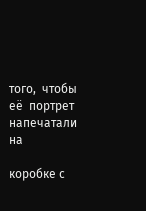того,  чтобы  её  портрет  напечатали  на

коробке с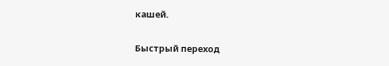кашей.

Быстрый переход